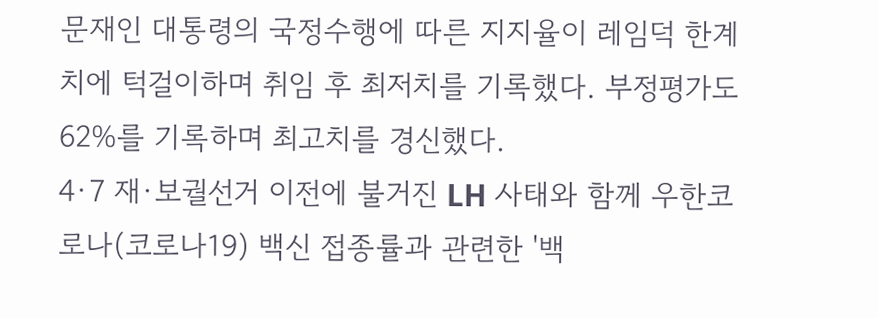문재인 대통령의 국정수행에 따른 지지율이 레임덕 한계치에 턱걸이하며 취임 후 최저치를 기록했다. 부정평가도 62%를 기록하며 최고치를 경신했다.
4·7 재·보궐선거 이전에 불거진 LH 사태와 함께 우한코로나(코로나19) 백신 접종률과 관련한 '백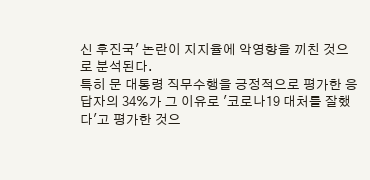신 후진국' 논란이 지지율에 악영향을 끼친 것으로 분석된다.
특히 문 대통령 직무수행을 긍정적으로 평가한 응답자의 34%가 그 이유로 '코로나19 대처를 잘했다'고 평가한 것으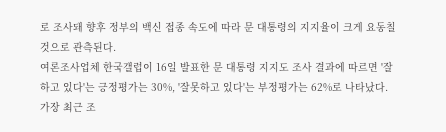로 조사돼 향후 정부의 백신 접종 속도에 따라 문 대통령의 지지율이 크게 요동칠 것으로 관측된다.
여론조사업체 한국갤럽이 16일 발표한 문 대통령 지지도 조사 결과에 따르면 '잘하고 있다'는 긍정평가는 30%, '잘못하고 있다'는 부정평가는 62%로 나타났다.
가장 최근 조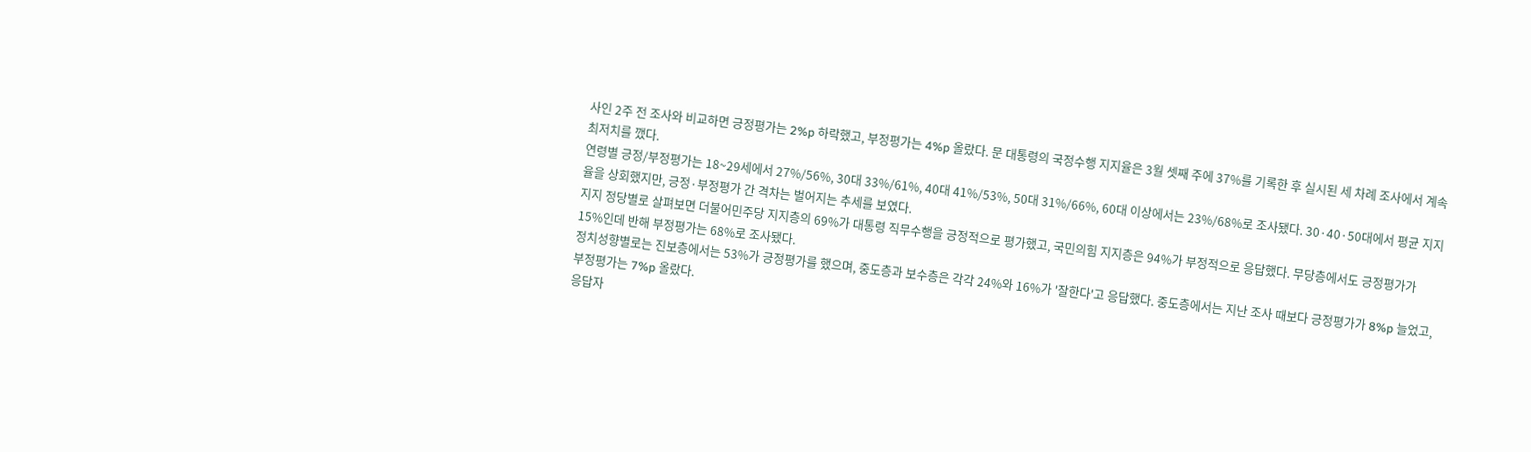사인 2주 전 조사와 비교하면 긍정평가는 2%p 하락했고, 부정평가는 4%p 올랐다. 문 대통령의 국정수행 지지율은 3월 셋째 주에 37%를 기록한 후 실시된 세 차례 조사에서 계속 최저치를 깼다.
연령별 긍정/부정평가는 18~29세에서 27%/56%, 30대 33%/61%, 40대 41%/53%, 50대 31%/66%, 60대 이상에서는 23%/68%로 조사됐다. 30·40·50대에서 평균 지지율을 상회했지만, 긍정·부정평가 간 격차는 벌어지는 추세를 보였다.
지지 정당별로 살펴보면 더불어민주당 지지층의 69%가 대통령 직무수행을 긍정적으로 평가했고, 국민의힘 지지층은 94%가 부정적으로 응답했다. 무당층에서도 긍정평가가 15%인데 반해 부정평가는 68%로 조사됐다.
정치성향별로는 진보층에서는 53%가 긍정평가를 했으며, 중도층과 보수층은 각각 24%와 16%가 '잘한다'고 응답했다. 중도층에서는 지난 조사 때보다 긍정평가가 8%p 늘었고, 부정평가는 7%p 올랐다.
응답자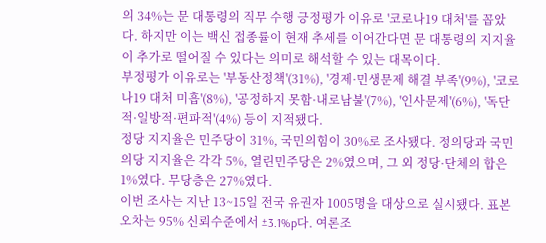의 34%는 문 대통령의 직무 수행 긍정평가 이유로 '코로나19 대처'를 꼽았다. 하지만 이는 백신 접종률이 현재 추세를 이어간다면 문 대통령의 지지율이 추가로 떨어질 수 있다는 의미로 해석할 수 있는 대목이다.
부정평가 이유로는 '부동산정책'(31%), '경제·민생문제 해결 부족'(9%), '코로나19 대처 미흡'(8%), '공정하지 못함·내로남불'(7%), '인사문제'(6%), '독단적·일방적·편파적'(4%) 등이 지적됐다.
정당 지지율은 민주당이 31%, 국민의힘이 30%로 조사됐다. 정의당과 국민의당 지지율은 각각 5%, 열린민주당은 2%였으며, 그 외 정당·단체의 합은 1%였다. 무당층은 27%였다.
이번 조사는 지난 13~15일 전국 유권자 1005명을 대상으로 실시됐다. 표본오차는 95% 신뢰수준에서 ±3.1%p다. 여론조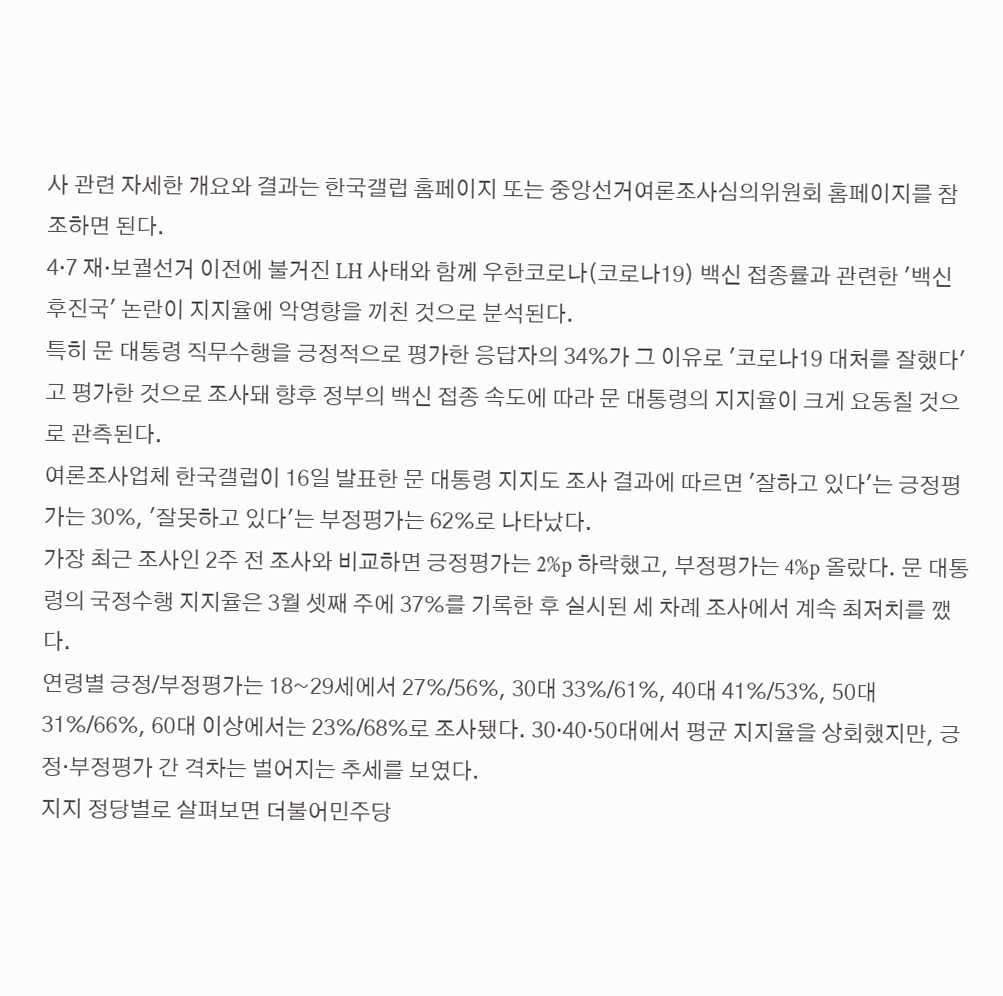사 관련 자세한 개요와 결과는 한국갤럽 홈페이지 또는 중앙선거여론조사심의위원회 홈페이지를 참조하면 된다.
4·7 재·보궐선거 이전에 불거진 LH 사태와 함께 우한코로나(코로나19) 백신 접종률과 관련한 '백신 후진국' 논란이 지지율에 악영향을 끼친 것으로 분석된다.
특히 문 대통령 직무수행을 긍정적으로 평가한 응답자의 34%가 그 이유로 '코로나19 대처를 잘했다'고 평가한 것으로 조사돼 향후 정부의 백신 접종 속도에 따라 문 대통령의 지지율이 크게 요동칠 것으로 관측된다.
여론조사업체 한국갤럽이 16일 발표한 문 대통령 지지도 조사 결과에 따르면 '잘하고 있다'는 긍정평가는 30%, '잘못하고 있다'는 부정평가는 62%로 나타났다.
가장 최근 조사인 2주 전 조사와 비교하면 긍정평가는 2%p 하락했고, 부정평가는 4%p 올랐다. 문 대통령의 국정수행 지지율은 3월 셋째 주에 37%를 기록한 후 실시된 세 차례 조사에서 계속 최저치를 깼다.
연령별 긍정/부정평가는 18~29세에서 27%/56%, 30대 33%/61%, 40대 41%/53%, 50대 31%/66%, 60대 이상에서는 23%/68%로 조사됐다. 30·40·50대에서 평균 지지율을 상회했지만, 긍정·부정평가 간 격차는 벌어지는 추세를 보였다.
지지 정당별로 살펴보면 더불어민주당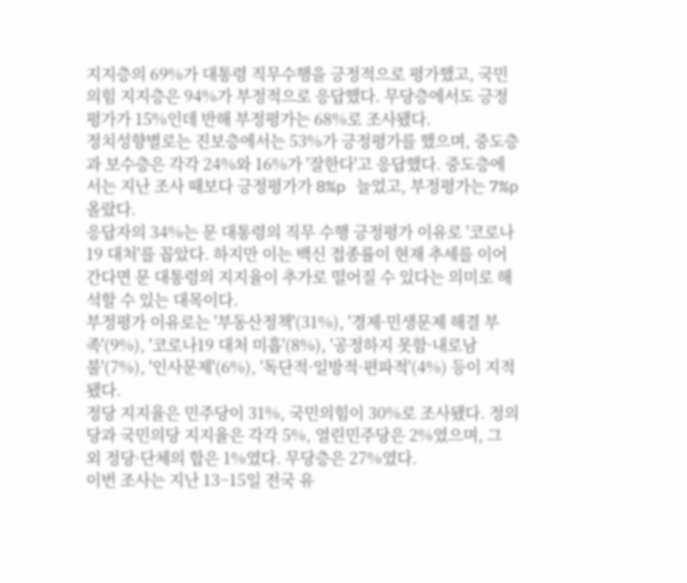지지층의 69%가 대통령 직무수행을 긍정적으로 평가했고, 국민의힘 지지층은 94%가 부정적으로 응답했다. 무당층에서도 긍정평가가 15%인데 반해 부정평가는 68%로 조사됐다.
정치성향별로는 진보층에서는 53%가 긍정평가를 했으며, 중도층과 보수층은 각각 24%와 16%가 '잘한다'고 응답했다. 중도층에서는 지난 조사 때보다 긍정평가가 8%p 늘었고, 부정평가는 7%p 올랐다.
응답자의 34%는 문 대통령의 직무 수행 긍정평가 이유로 '코로나19 대처'를 꼽았다. 하지만 이는 백신 접종률이 현재 추세를 이어간다면 문 대통령의 지지율이 추가로 떨어질 수 있다는 의미로 해석할 수 있는 대목이다.
부정평가 이유로는 '부동산정책'(31%), '경제·민생문제 해결 부족'(9%), '코로나19 대처 미흡'(8%), '공정하지 못함·내로남불'(7%), '인사문제'(6%), '독단적·일방적·편파적'(4%) 등이 지적됐다.
정당 지지율은 민주당이 31%, 국민의힘이 30%로 조사됐다. 정의당과 국민의당 지지율은 각각 5%, 열린민주당은 2%였으며, 그 외 정당·단체의 합은 1%였다. 무당층은 27%였다.
이번 조사는 지난 13~15일 전국 유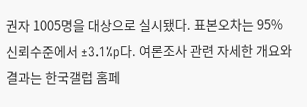권자 1005명을 대상으로 실시됐다. 표본오차는 95% 신뢰수준에서 ±3.1%p다. 여론조사 관련 자세한 개요와 결과는 한국갤럽 홈페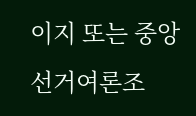이지 또는 중앙선거여론조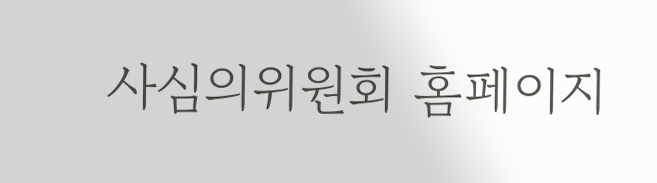사심의위원회 홈페이지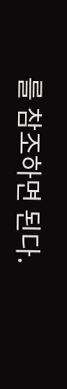를 참조하면 된다.